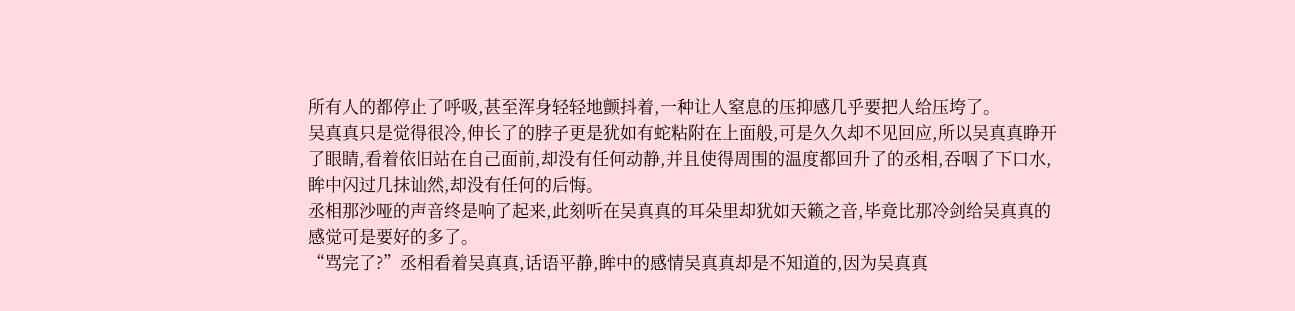所有人的都停止了呼吸,甚至浑身轻轻地颤抖着,一种让人窒息的压抑感几乎要把人给压垮了。
吴真真只是觉得很冷,伸长了的脖子更是犹如有蛇粘附在上面般,可是久久却不见回应,所以吴真真睁开了眼睛,看着依旧站在自己面前,却没有任何动静,并且使得周围的温度都回升了的丞相,吞咽了下口水,眸中闪过几抹讪然,却没有任何的后悔。
丞相那沙哑的声音终是响了起来,此刻听在吴真真的耳朵里却犹如天籁之音,毕竟比那冷剑给吴真真的感觉可是要好的多了。
“骂完了?”丞相看着吴真真,话语平静,眸中的感情吴真真却是不知道的,因为吴真真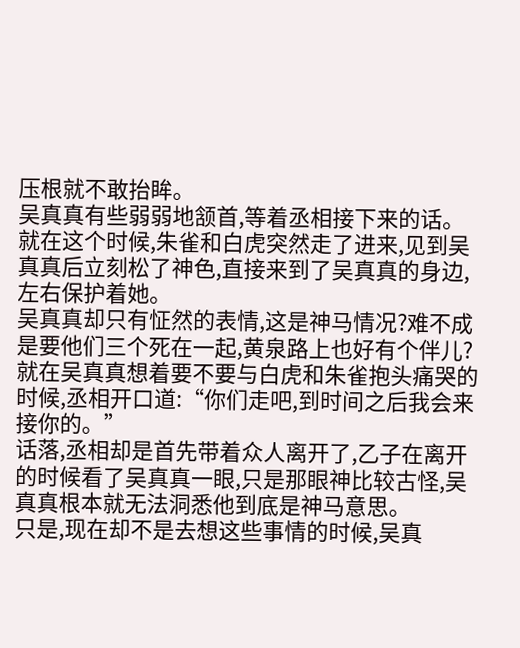压根就不敢抬眸。
吴真真有些弱弱地颔首,等着丞相接下来的话。
就在这个时候,朱雀和白虎突然走了进来,见到吴真真后立刻松了神色,直接来到了吴真真的身边,左右保护着她。
吴真真却只有怔然的表情,这是神马情况?难不成是要他们三个死在一起,黄泉路上也好有个伴儿?
就在吴真真想着要不要与白虎和朱雀抱头痛哭的时候,丞相开口道:“你们走吧,到时间之后我会来接你的。”
话落,丞相却是首先带着众人离开了,乙子在离开的时候看了吴真真一眼,只是那眼神比较古怪,吴真真根本就无法洞悉他到底是神马意思。
只是,现在却不是去想这些事情的时候,吴真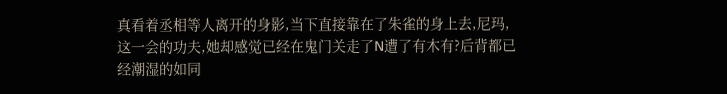真看着丞相等人离开的身影,当下直接靠在了朱雀的身上去,尼玛,这一会的功夫,她却感觉已经在鬼门关走了N遭了有木有?后背都已经潮湿的如同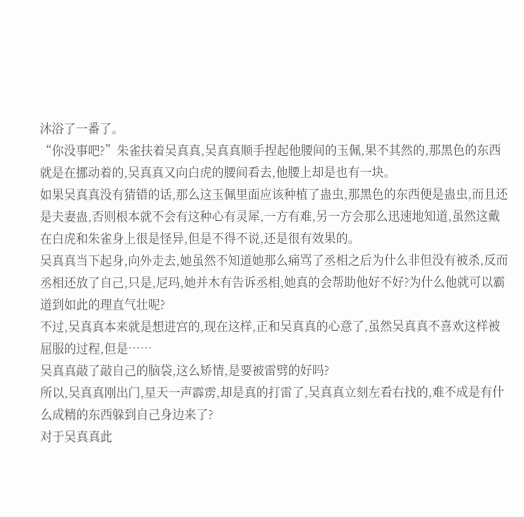沐浴了一番了。
“你没事吧?”朱雀扶着吴真真,吴真真顺手捏起他腰间的玉佩,果不其然的,那黑色的东西就是在挪动着的,吴真真又向白虎的腰间看去,他腰上却是也有一块。
如果吴真真没有猜错的话,那么这玉佩里面应该种植了蛊虫,那黑色的东西便是蛊虫,而且还是夫妻蛊,否则根本就不会有这种心有灵犀,一方有难,另一方会那么迅速地知道,虽然这戴在白虎和朱雀身上很是怪异,但是不得不说,还是很有效果的。
吴真真当下起身,向外走去,她虽然不知道她那么痛骂了丞相之后为什么非但没有被杀,反而丞相还放了自己,只是,尼玛,她并木有告诉丞相,她真的会帮助他好不好?为什么他就可以霸道到如此的理直气壮呢?
不过,吴真真本来就是想进宫的,现在这样,正和吴真真的心意了,虽然吴真真不喜欢这样被屈服的过程,但是……
吴真真敲了敲自己的脑袋,这么矫情,是要被雷劈的好吗?
所以,吴真真刚出门,星天一声霹雳,却是真的打雷了,吴真真立刻左看右找的,难不成是有什么成精的东西躲到自己身边来了?
对于吴真真此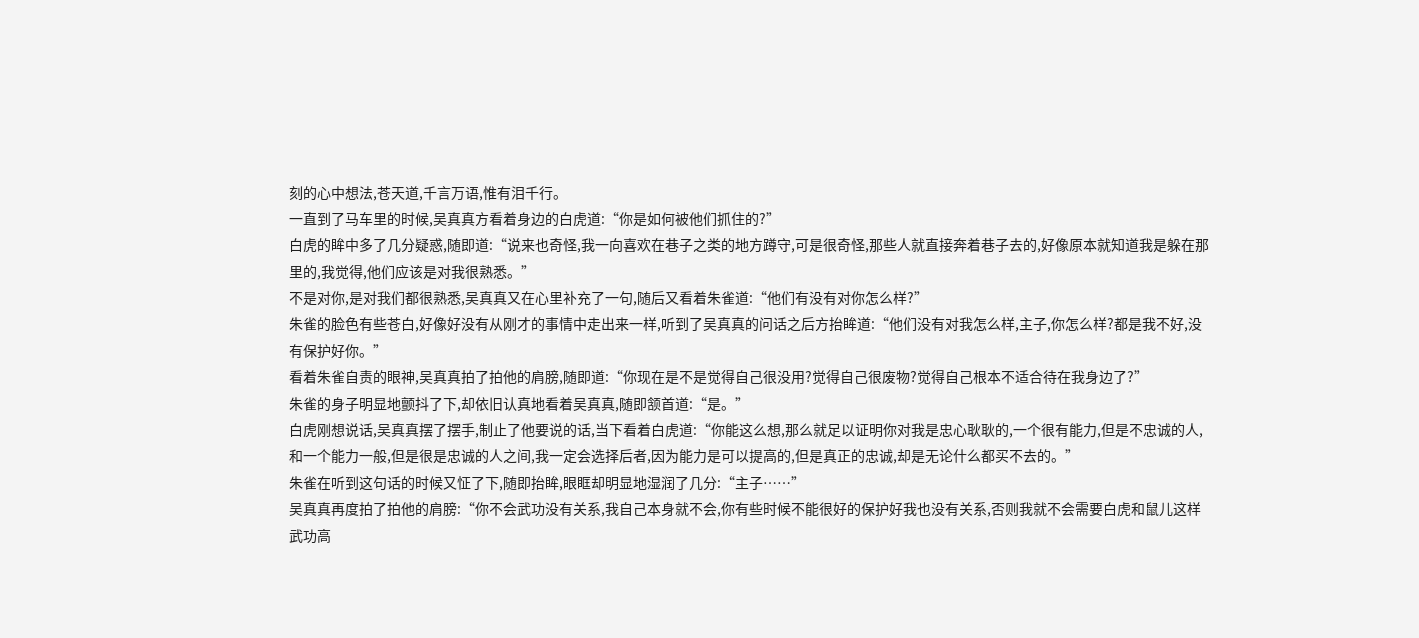刻的心中想法,苍天道,千言万语,惟有泪千行。
一直到了马车里的时候,吴真真方看着身边的白虎道:“你是如何被他们抓住的?”
白虎的眸中多了几分疑惑,随即道:“说来也奇怪,我一向喜欢在巷子之类的地方蹲守,可是很奇怪,那些人就直接奔着巷子去的,好像原本就知道我是躲在那里的,我觉得,他们应该是对我很熟悉。”
不是对你,是对我们都很熟悉,吴真真又在心里补充了一句,随后又看着朱雀道:“他们有没有对你怎么样?”
朱雀的脸色有些苍白,好像好没有从刚才的事情中走出来一样,听到了吴真真的问话之后方抬眸道:“他们没有对我怎么样,主子,你怎么样?都是我不好,没有保护好你。”
看着朱雀自责的眼神,吴真真拍了拍他的肩膀,随即道:“你现在是不是觉得自己很没用?觉得自己很废物?觉得自己根本不适合待在我身边了?”
朱雀的身子明显地颤抖了下,却依旧认真地看着吴真真,随即颔首道:“是。”
白虎刚想说话,吴真真摆了摆手,制止了他要说的话,当下看着白虎道:“你能这么想,那么就足以证明你对我是忠心耿耿的,一个很有能力,但是不忠诚的人,和一个能力一般,但是很是忠诚的人之间,我一定会选择后者,因为能力是可以提高的,但是真正的忠诚,却是无论什么都买不去的。”
朱雀在听到这句话的时候又怔了下,随即抬眸,眼眶却明显地湿润了几分:“主子……”
吴真真再度拍了拍他的肩膀:“你不会武功没有关系,我自己本身就不会,你有些时候不能很好的保护好我也没有关系,否则我就不会需要白虎和鼠儿这样武功高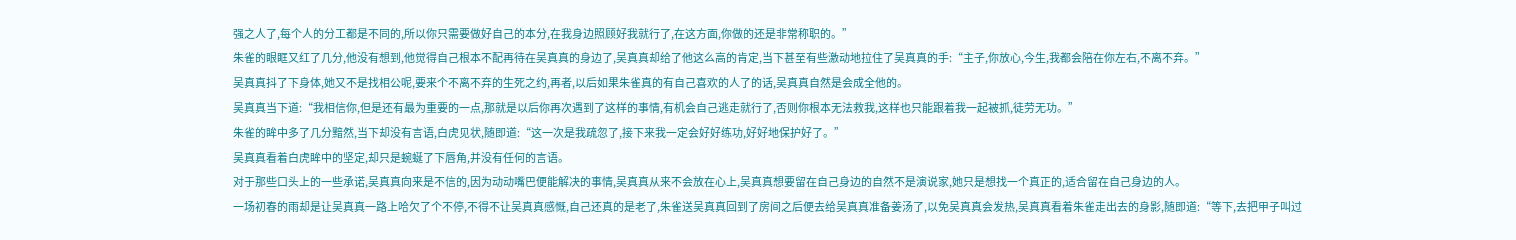强之人了,每个人的分工都是不同的,所以你只需要做好自己的本分,在我身边照顾好我就行了,在这方面,你做的还是非常称职的。”
朱雀的眼眶又红了几分,他没有想到,他觉得自己根本不配再待在吴真真的身边了,吴真真却给了他这么高的肯定,当下甚至有些激动地拉住了吴真真的手:“主子,你放心,今生,我都会陪在你左右,不离不弃。”
吴真真抖了下身体,她又不是找相公呢,要来个不离不弃的生死之约,再者,以后如果朱雀真的有自己喜欢的人了的话,吴真真自然是会成全他的。
吴真真当下道:“我相信你,但是还有最为重要的一点,那就是以后你再次遇到了这样的事情,有机会自己逃走就行了,否则你根本无法救我,这样也只能跟着我一起被抓,徒劳无功。”
朱雀的眸中多了几分黯然,当下却没有言语,白虎见状,随即道:“这一次是我疏忽了,接下来我一定会好好练功,好好地保护好了。”
吴真真看着白虎眸中的坚定,却只是蜿蜒了下唇角,并没有任何的言语。
对于那些口头上的一些承诺,吴真真向来是不信的,因为动动嘴巴便能解决的事情,吴真真从来不会放在心上,吴真真想要留在自己身边的自然不是演说家,她只是想找一个真正的,适合留在自己身边的人。
一场初春的雨却是让吴真真一路上哈欠了个不停,不得不让吴真真感慨,自己还真的是老了,朱雀送吴真真回到了房间之后便去给吴真真准备姜汤了,以免吴真真会发热,吴真真看着朱雀走出去的身影,随即道:“等下,去把甲子叫过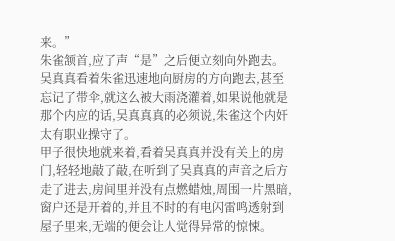来。”
朱雀颔首,应了声“是”之后便立刻向外跑去。
吴真真看着朱雀迅速地向厨房的方向跑去,甚至忘记了带伞,就这么被大雨浇灌着,如果说他就是那个内应的话,吴真真真的必须说,朱雀这个内奸太有职业操守了。
甲子很快地就来着,看着吴真真并没有关上的房门,轻轻地敲了敲,在听到了吴真真的声音之后方走了进去,房间里并没有点燃蜡烛,周围一片黑暗,窗户还是开着的,并且不时的有电闪雷鸣透射到屋子里来,无端的便会让人觉得异常的惊悚。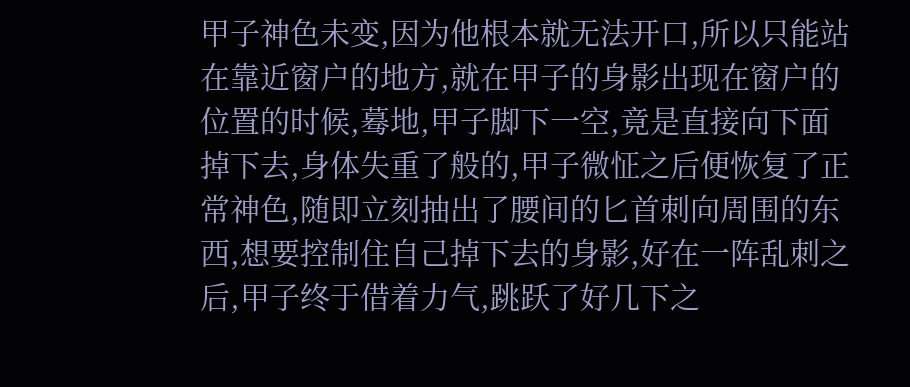甲子神色未变,因为他根本就无法开口,所以只能站在靠近窗户的地方,就在甲子的身影出现在窗户的位置的时候,蓦地,甲子脚下一空,竟是直接向下面掉下去,身体失重了般的,甲子微怔之后便恢复了正常神色,随即立刻抽出了腰间的匕首刺向周围的东西,想要控制住自己掉下去的身影,好在一阵乱刺之后,甲子终于借着力气,跳跃了好几下之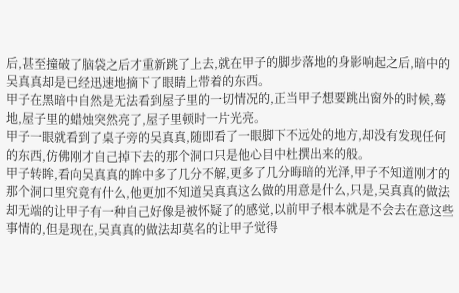后,甚至撞破了脑袋之后才重新跳了上去,就在甲子的脚步落地的身影响起之后,暗中的吴真真却是已经迅速地摘下了眼睛上带着的东西。
甲子在黑暗中自然是无法看到屋子里的一切情况的,正当甲子想要跳出窗外的时候,蓦地,屋子里的蜡烛突然亮了,屋子里顿时一片光亮。
甲子一眼就看到了桌子旁的吴真真,随即看了一眼脚下不远处的地方,却没有发现任何的东西,仿佛刚才自己掉下去的那个洞口只是他心目中杜撰出来的般。
甲子转眸,看向吴真真的眸中多了几分不解,更多了几分晦暗的光泽,甲子不知道刚才的那个洞口里究竟有什么,他更加不知道吴真真这么做的用意是什么,只是,吴真真的做法却无端的让甲子有一种自己好像是被怀疑了的感觉,以前甲子根本就是不会去在意这些事情的,但是现在,吴真真的做法却莫名的让甲子觉得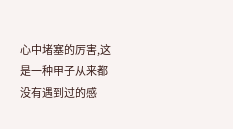心中堵塞的厉害,这是一种甲子从来都没有遇到过的感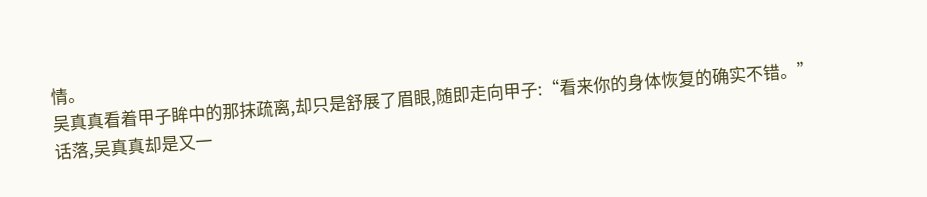情。
吴真真看着甲子眸中的那抹疏离,却只是舒展了眉眼,随即走向甲子:“看来你的身体恢复的确实不错。”
话落,吴真真却是又一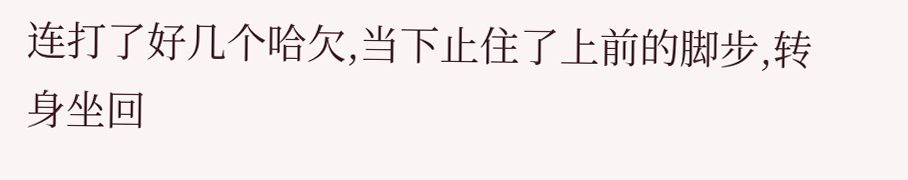连打了好几个哈欠,当下止住了上前的脚步,转身坐回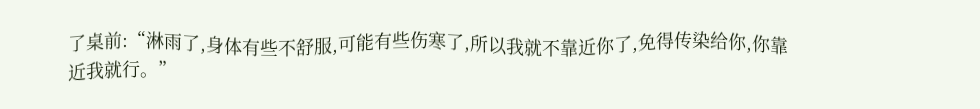了桌前:“淋雨了,身体有些不舒服,可能有些伤寒了,所以我就不靠近你了,免得传染给你,你靠近我就行。”